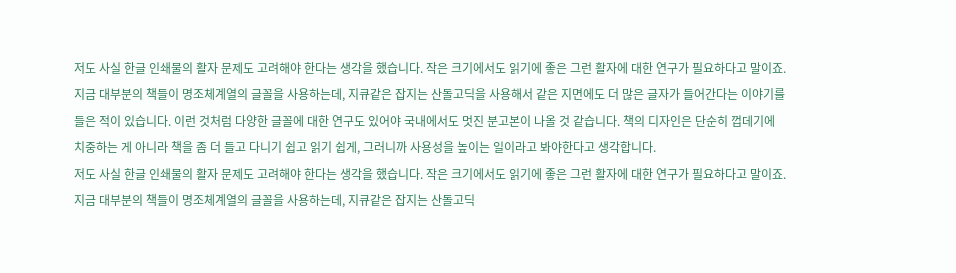저도 사실 한글 인쇄물의 활자 문제도 고려해야 한다는 생각을 했습니다. 작은 크기에서도 읽기에 좋은 그런 활자에 대한 연구가 필요하다고 말이죠. 지금 대부분의 책들이 명조체계열의 글꼴을 사용하는데, 지큐같은 잡지는 산돌고딕을 사용해서 같은 지면에도 더 많은 글자가 들어간다는 이야기를 들은 적이 있습니다. 이런 것처럼 다양한 글꼴에 대한 연구도 있어야 국내에서도 멋진 분고본이 나올 것 같습니다. 책의 디자인은 단순히 껍데기에 치중하는 게 아니라 책을 좀 더 들고 다니기 쉽고 읽기 쉽게, 그러니까 사용성을 높이는 일이라고 봐야한다고 생각합니다.
저도 사실 한글 인쇄물의 활자 문제도 고려해야 한다는 생각을 했습니다. 작은 크기에서도 읽기에 좋은 그런 활자에 대한 연구가 필요하다고 말이죠. 지금 대부분의 책들이 명조체계열의 글꼴을 사용하는데, 지큐같은 잡지는 산돌고딕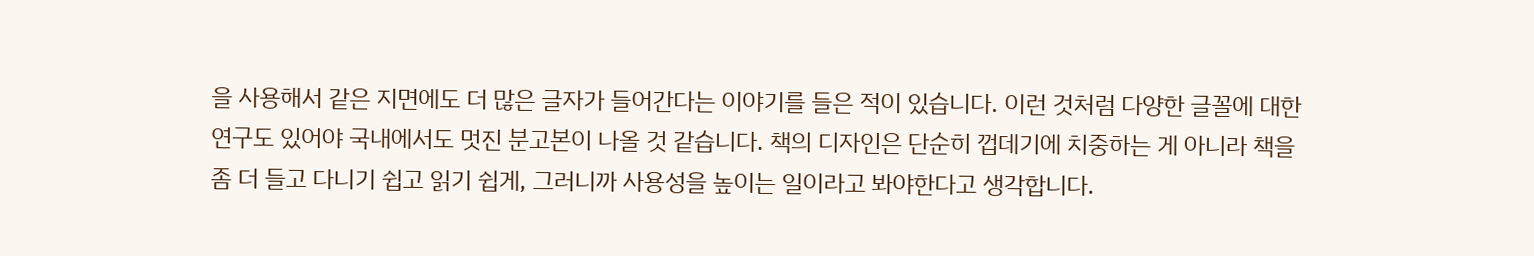을 사용해서 같은 지면에도 더 많은 글자가 들어간다는 이야기를 들은 적이 있습니다. 이런 것처럼 다양한 글꼴에 대한 연구도 있어야 국내에서도 멋진 분고본이 나올 것 같습니다. 책의 디자인은 단순히 껍데기에 치중하는 게 아니라 책을 좀 더 들고 다니기 쉽고 읽기 쉽게, 그러니까 사용성을 높이는 일이라고 봐야한다고 생각합니다.